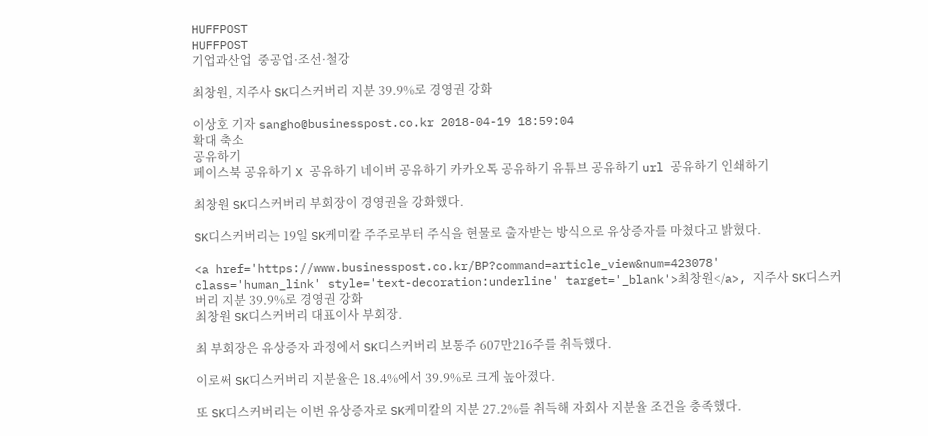HUFFPOST
HUFFPOST
기업과산업  중공업·조선·철강

최창원, 지주사 SK디스커버리 지분 39.9%로 경영권 강화

이상호 기자 sangho@businesspost.co.kr 2018-04-19 18:59:04
확대 축소
공유하기
페이스북 공유하기 X 공유하기 네이버 공유하기 카카오톡 공유하기 유튜브 공유하기 url 공유하기 인쇄하기

최창원 SK디스커버리 부회장이 경영권을 강화했다.

SK디스커버리는 19일 SK케미칼 주주로부터 주식을 현물로 출자받는 방식으로 유상증자를 마쳤다고 밝혔다.

<a href='https://www.businesspost.co.kr/BP?command=article_view&num=423078' class='human_link' style='text-decoration:underline' target='_blank'>최창원</a>, 지주사 SK디스커버리 지분 39.9%로 경영권 강화
최창원 SK디스커버리 대표이사 부회장.

최 부회장은 유상증자 과정에서 SK디스커버리 보통주 607만216주를 취득했다.

이로써 SK디스커버리 지분율은 18.4%에서 39.9%로 크게 높아졌다.

또 SK디스커버리는 이번 유상증자로 SK케미칼의 지분 27.2%를 취득해 자회사 지분율 조건을 충족했다.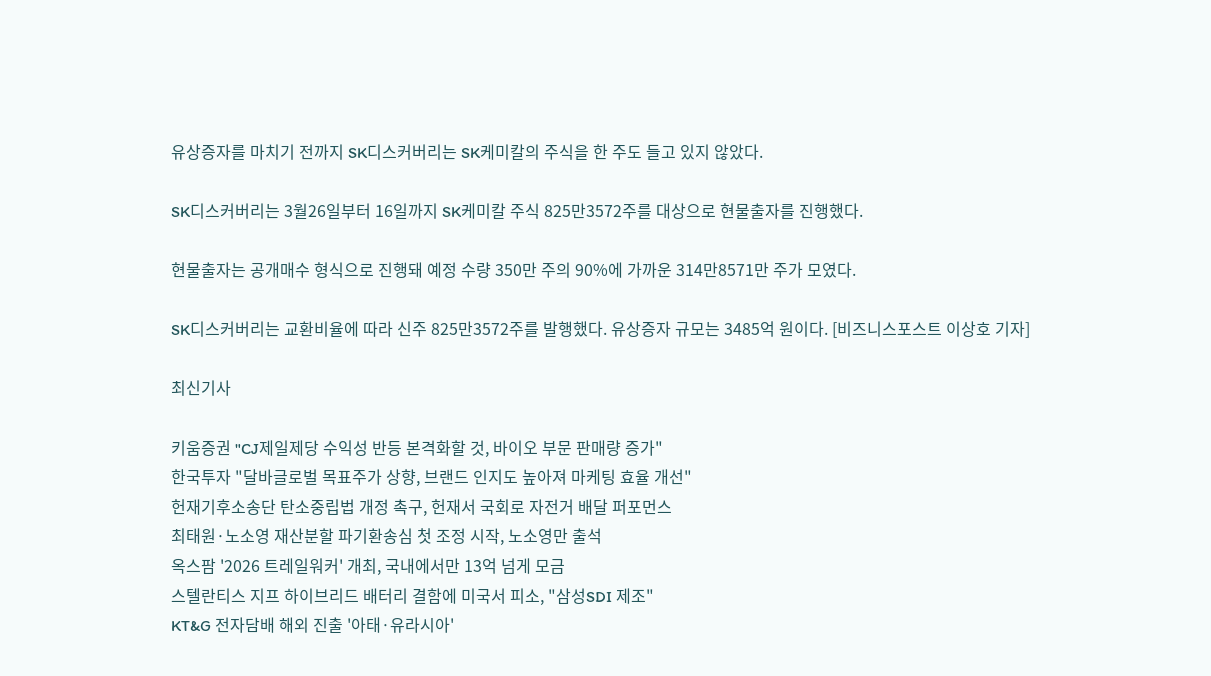유상증자를 마치기 전까지 SK디스커버리는 SK케미칼의 주식을 한 주도 들고 있지 않았다.

SK디스커버리는 3월26일부터 16일까지 SK케미칼 주식 825만3572주를 대상으로 현물출자를 진행했다.

현물출자는 공개매수 형식으로 진행돼 예정 수량 350만 주의 90%에 가까운 314만8571만 주가 모였다.

SK디스커버리는 교환비율에 따라 신주 825만3572주를 발행했다. 유상증자 규모는 3485억 원이다. [비즈니스포스트 이상호 기자]

최신기사

키움증권 "CJ제일제당 수익성 반등 본격화할 것, 바이오 부문 판매량 증가"
한국투자 "달바글로벌 목표주가 상향, 브랜드 인지도 높아져 마케팅 효율 개선"
헌재기후소송단 탄소중립법 개정 촉구, 헌재서 국회로 자전거 배달 퍼포먼스
최태원·노소영 재산분할 파기환송심 첫 조정 시작, 노소영만 출석
옥스팜 '2026 트레일워커' 개최, 국내에서만 13억 넘게 모금
스텔란티스 지프 하이브리드 배터리 결함에 미국서 피소, "삼성SDI 제조"
KT&G 전자담배 해외 진출 '아태·유라시아'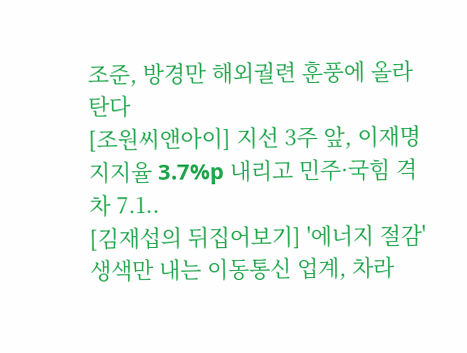조준, 방경만 해외궐련 훈풍에 올라탄다
[조원씨앤아이] 지선 3주 앞, 이재명 지지율 3.7%p 내리고 민주·국힘 격차 7.1..
[김재섭의 뒤집어보기] '에너지 절감' 생색만 내는 이동통신 업계, 차라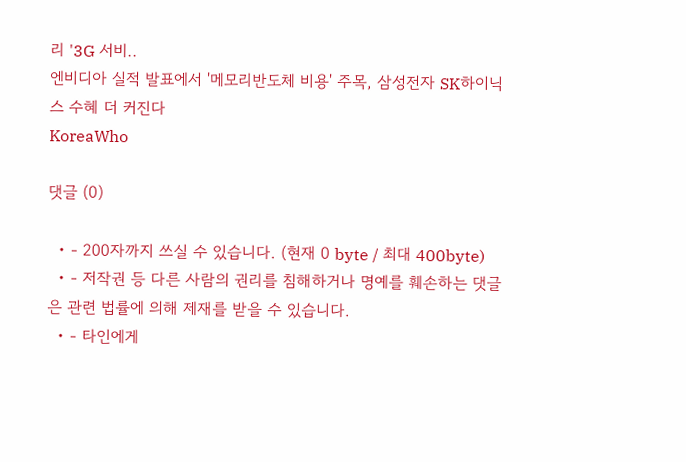리 '3G 서비..
엔비디아 실적 발표에서 '메모리반도체 비용' 주목, 삼성전자 SK하이닉스 수혜 더 커진다
KoreaWho

댓글 (0)

  • - 200자까지 쓰실 수 있습니다. (현재 0 byte / 최대 400byte)
  • - 저작권 등 다른 사람의 권리를 침해하거나 명예를 훼손하는 댓글은 관련 법률에 의해 제재를 받을 수 있습니다.
  • - 타인에게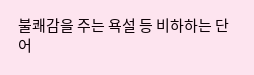불쾌감을 주는 욕설 등 비하하는 단어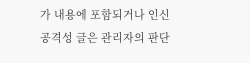가 내용에 포함되거나 인신공격성 글은 관리자의 판단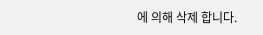에 의해 삭제 합니다.